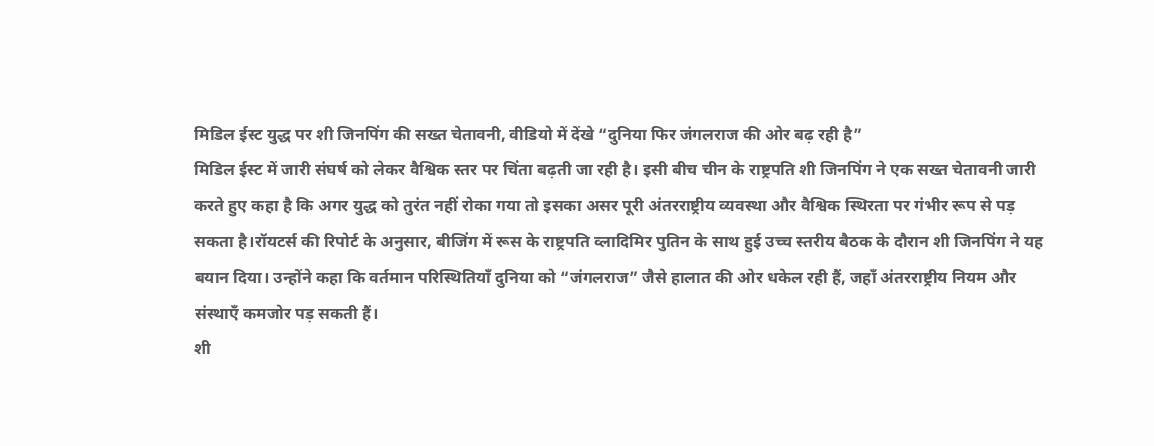मिडिल ईस्ट युद्ध पर शी जिनपिंग की सख्त चेतावनी, वीडियो में देंखे “दुनिया फिर जंगलराज की ओर बढ़ रही है”
मिडिल ईस्ट में जारी संघर्ष को लेकर वैश्विक स्तर पर चिंता बढ़ती जा रही है। इसी बीच चीन के राष्ट्रपति शी जिनपिंग ने एक सख्त चेतावनी जारी करते हुए कहा है कि अगर युद्ध को तुरंत नहीं रोका गया तो इसका असर पूरी अंतरराष्ट्रीय व्यवस्था और वैश्विक स्थिरता पर गंभीर रूप से पड़ सकता है।रॉयटर्स की रिपोर्ट के अनुसार, बीजिंग में रूस के राष्ट्रपति व्लादिमिर पुतिन के साथ हुई उच्च स्तरीय बैठक के दौरान शी जिनपिंग ने यह बयान दिया। उन्होंने कहा कि वर्तमान परिस्थितियाँ दुनिया को “जंगलराज” जैसे हालात की ओर धकेल रही हैं, जहाँ अंतरराष्ट्रीय नियम और संस्थाएँ कमजोर पड़ सकती हैं।
शी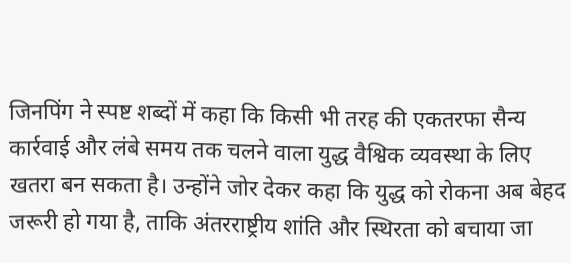जिनपिंग ने स्पष्ट शब्दों में कहा कि किसी भी तरह की एकतरफा सैन्य कार्रवाई और लंबे समय तक चलने वाला युद्ध वैश्विक व्यवस्था के लिए खतरा बन सकता है। उन्होंने जोर देकर कहा कि युद्ध को रोकना अब बेहद जरूरी हो गया है, ताकि अंतरराष्ट्रीय शांति और स्थिरता को बचाया जा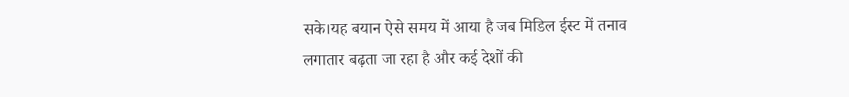सके।यह बयान ऐसे समय में आया है जब मिडिल ईस्ट में तनाव लगातार बढ़ता जा रहा है और कई देशों की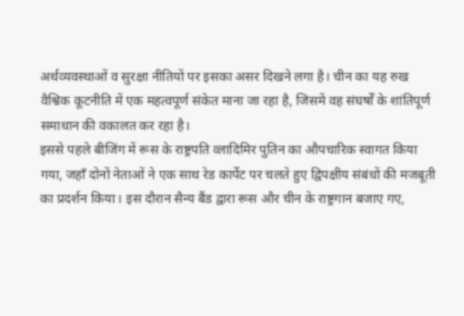अर्थव्यवस्थाओं व सुरक्षा नीतियों पर इसका असर दिखने लगा है। चीन का यह रुख वैश्विक कूटनीति में एक महत्वपूर्ण संकेत माना जा रहा है, जिसमें वह संघर्षों के शांतिपूर्ण समाधान की वकालत कर रहा है।
इससे पहले बीजिंग में रूस के राष्ट्रपति व्लादिमिर पुतिन का औपचारिक स्वागत किया गया, जहाँ दोनों नेताओं ने एक साथ रेड कार्पेट पर चलते हुए द्विपक्षीय संबंधों की मजबूती का प्रदर्शन किया। इस दौरान सैन्य बैंड द्वारा रूस और चीन के राष्ट्रगान बजाए गए,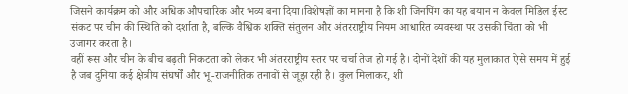जिसने कार्यक्रम को और अधिक औपचारिक और भव्य बना दिया।विशेषज्ञों का मानना है कि शी जिनपिंग का यह बयान न केवल मिडिल ईस्ट संकट पर चीन की स्थिति को दर्शाता है, बल्कि वैश्विक शक्ति संतुलन और अंतरराष्ट्रीय नियम आधारित व्यवस्था पर उसकी चिंता को भी उजागर करता है।
वहीं रूस और चीन के बीच बढ़ती निकटता को लेकर भी अंतरराष्ट्रीय स्तर पर चर्चा तेज हो गई है। दोनों देशों की यह मुलाकात ऐसे समय में हुई है जब दुनिया कई क्षेत्रीय संघर्षों और भू-राजनीतिक तनावों से जूझ रही है। कुल मिलाकर, शी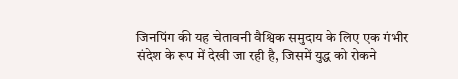जिनपिंग की यह चेतावनी वैश्विक समुदाय के लिए एक गंभीर संदेश के रूप में देखी जा रही है, जिसमें युद्ध को रोकने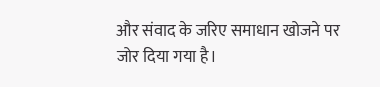और संवाद के जरिए समाधान खोजने पर जोर दिया गया है।